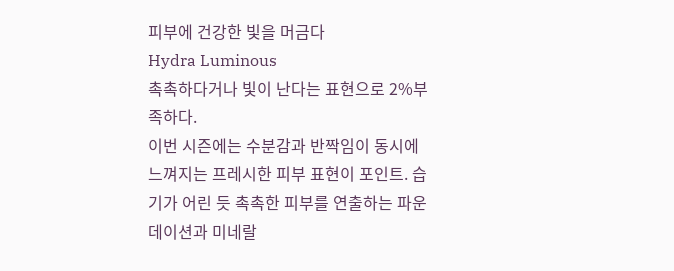피부에 건강한 빛을 머금다
Hydra Luminous
촉촉하다거나 빛이 난다는 표현으로 2%부족하다.
이번 시즌에는 수분감과 반짝임이 동시에 느껴지는 프레시한 피부 표현이 포인트. 습기가 어린 듯 촉촉한 피부를 연출하는 파운데이션과 미네랄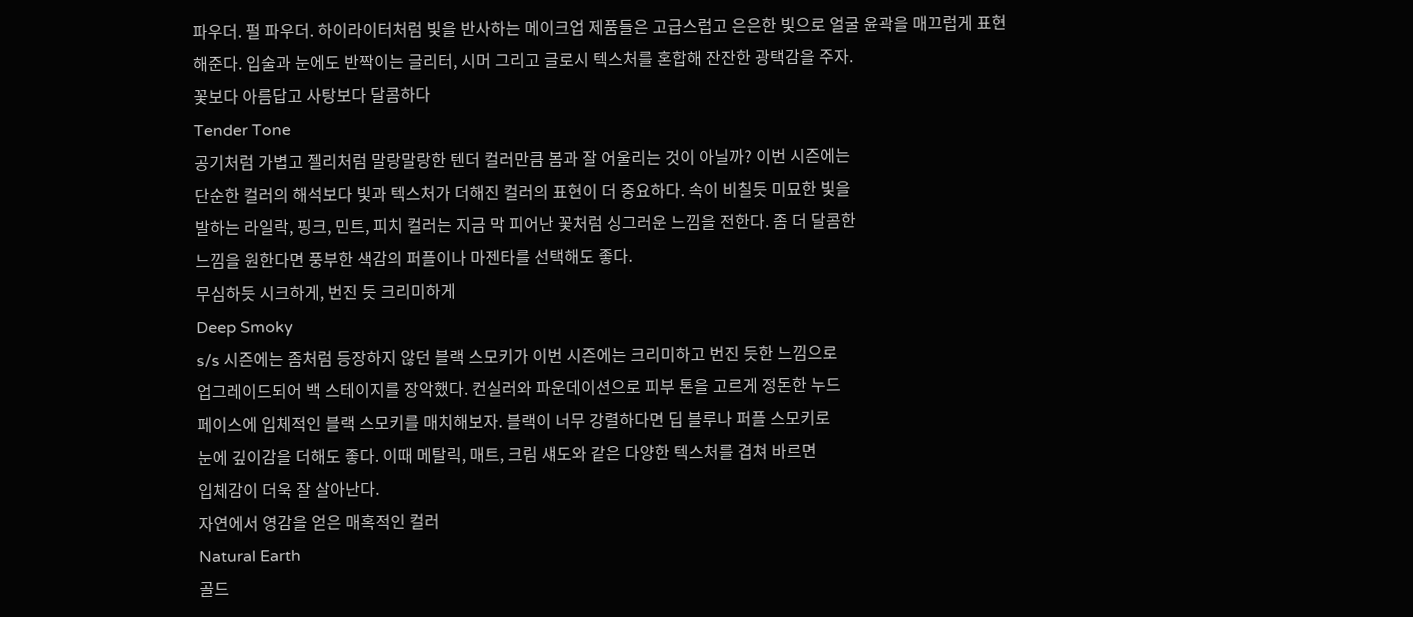파우더. 펄 파우더. 하이라이터처럼 빛을 반사하는 메이크업 제품들은 고급스럽고 은은한 빛으로 얼굴 윤곽을 매끄럽게 표현해준다. 입술과 눈에도 반짝이는 글리터, 시머 그리고 글로시 텍스처를 혼합해 잔잔한 광택감을 주자.
꽃보다 아름답고 사탕보다 달콤하다
Tender Tone
공기처럼 가볍고 젤리처럼 말랑말랑한 텐더 컬러만큼 봄과 잘 어울리는 것이 아닐까? 이번 시즌에는
단순한 컬러의 해석보다 빛과 텍스처가 더해진 컬러의 표현이 더 중요하다. 속이 비칠듯 미묘한 빛을
발하는 라일락, 핑크, 민트, 피치 컬러는 지금 막 피어난 꽃처럼 싱그러운 느낌을 전한다. 좀 더 달콤한
느낌을 원한다면 풍부한 색감의 퍼플이나 마젠타를 선택해도 좋다.
무심하듯 시크하게, 번진 듯 크리미하게
Deep Smoky
s/s 시즌에는 좀처럼 등장하지 않던 블랙 스모키가 이번 시즌에는 크리미하고 번진 듯한 느낌으로
업그레이드되어 백 스테이지를 장악했다. 컨실러와 파운데이션으로 피부 톤을 고르게 정돈한 누드
페이스에 입체적인 블랙 스모키를 매치해보자. 블랙이 너무 강렬하다면 딥 블루나 퍼플 스모키로
눈에 깊이감을 더해도 좋다. 이때 메탈릭, 매트, 크림 섀도와 같은 다양한 텍스처를 겹쳐 바르면
입체감이 더욱 잘 살아난다.
자연에서 영감을 얻은 매혹적인 컬러
Natural Earth
골드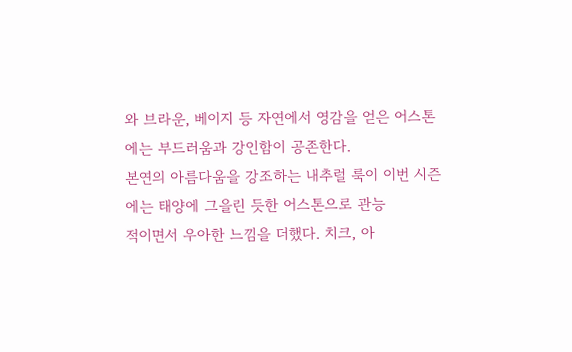와 브라운, 베이지 등 자연에서 영감을 얻은 어스톤에는 부드러움과 강인함이 공존한다.
본연의 아름다움을 강조하는 내추럴 룩이 이번 시즌에는 태양에 그을린 듯한 어스톤으로 관능
적이면서 우아한 느낌을 더했다. 치크, 아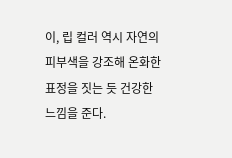이, 립 컬러 역시 자연의 피부색을 강조해 온화한
표정을 짓는 듯 건강한 느낌을 준다.